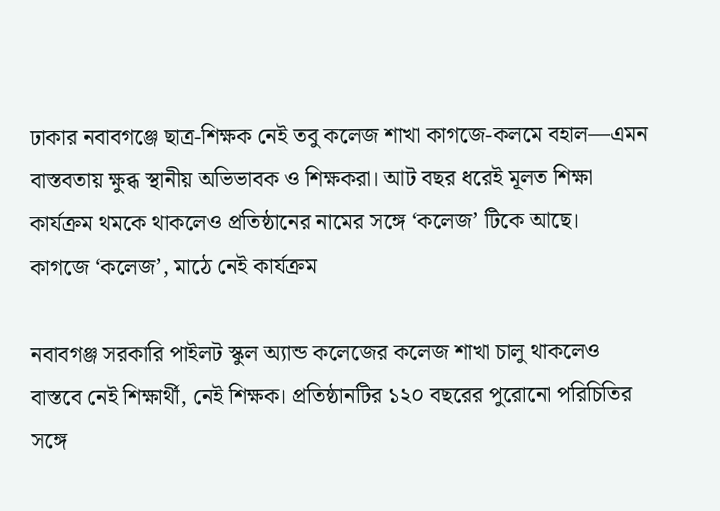ঢাকার নবাবগঞ্জে ছাত্র-শিক্ষক নেই তবু কলেজ শাখা কাগজে-কলমে বহাল—এমন বাস্তবতায় ক্ষুব্ধ স্থানীয় অভিভাবক ও শিক্ষকরা। আট বছর ধরেই মূলত শিক্ষা কার্যক্রম থমকে থাকলেও প্রতিষ্ঠানের নামের সঙ্গে ‘কলেজ’ টিকে আছে।
কাগজে ‘কলেজ’, মাঠে নেই কার্যক্রম

নবাবগঞ্জ সরকারি পাইলট স্কুল অ্যান্ড কলেজের কলেজ শাখা চালু থাকলেও বাস্তবে নেই শিক্ষার্থী, নেই শিক্ষক। প্রতিষ্ঠানটির ১২০ বছরের পুরোনো পরিচিতির সঙ্গে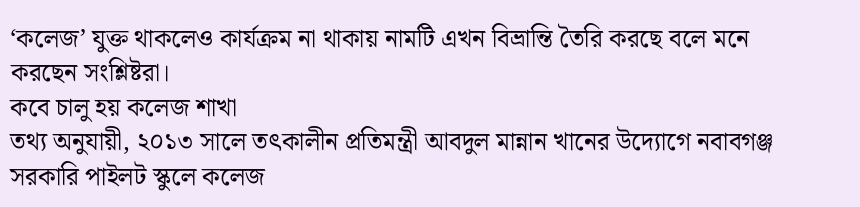‘কলেজ’ যুক্ত থাকলেও কার্যক্রম না থাকায় নামটি এখন বিভ্রান্তি তৈরি করছে বলে মনে করছেন সংশ্লিষ্টরা।
কবে চালু হয় কলেজ শাখা
তথ্য অনুযায়ী, ২০১৩ সালে তৎকালীন প্রতিমন্ত্রী আবদুল মান্নান খানের উদ্যোগে নবাবগঞ্জ সরকারি পাইলট স্কুলে কলেজ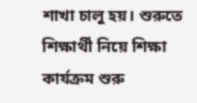শাখা চালু হয়। শুরুতে শিক্ষার্থী নিয়ে শিক্ষা কার্যক্রম শুরু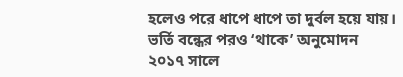হলেও পরে ধাপে ধাপে তা দুর্বল হয়ে যায়।
ভর্তি বন্ধের পরও ‘থাকে’ অনুমোদন
২০১৭ সালে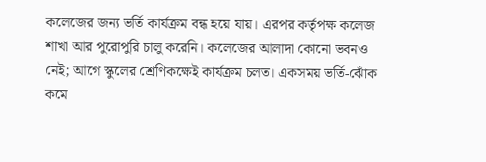কলেজের জন্য ভর্তি কার্যক্রম বন্ধ হয়ে যায়। এরপর কর্তৃপক্ষ কলেজ শাখা আর পুরোপুরি চালু করেনি। কলেজের আলাদা কোনো ভবনও নেই; আগে স্কুলের শ্রেণিকক্ষেই কার্যক্রম চলত। একসময় ভর্তি-ঝোঁক কমে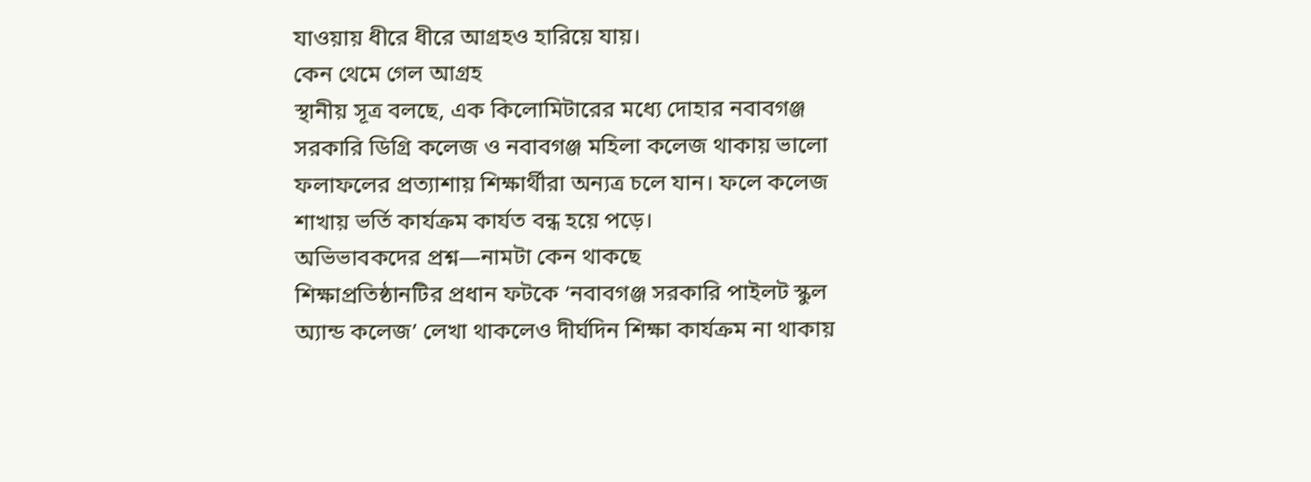যাওয়ায় ধীরে ধীরে আগ্রহও হারিয়ে যায়।
কেন থেমে গেল আগ্রহ
স্থানীয় সূত্র বলছে, এক কিলোমিটারের মধ্যে দোহার নবাবগঞ্জ সরকারি ডিগ্রি কলেজ ও নবাবগঞ্জ মহিলা কলেজ থাকায় ভালো ফলাফলের প্রত্যাশায় শিক্ষার্থীরা অন্যত্র চলে যান। ফলে কলেজ শাখায় ভর্তি কার্যক্রম কার্যত বন্ধ হয়ে পড়ে।
অভিভাবকদের প্রশ্ন—নামটা কেন থাকছে
শিক্ষাপ্রতিষ্ঠানটির প্রধান ফটকে ‘নবাবগঞ্জ সরকারি পাইলট স্কুল অ্যান্ড কলেজ’ লেখা থাকলেও দীর্ঘদিন শিক্ষা কার্যক্রম না থাকায়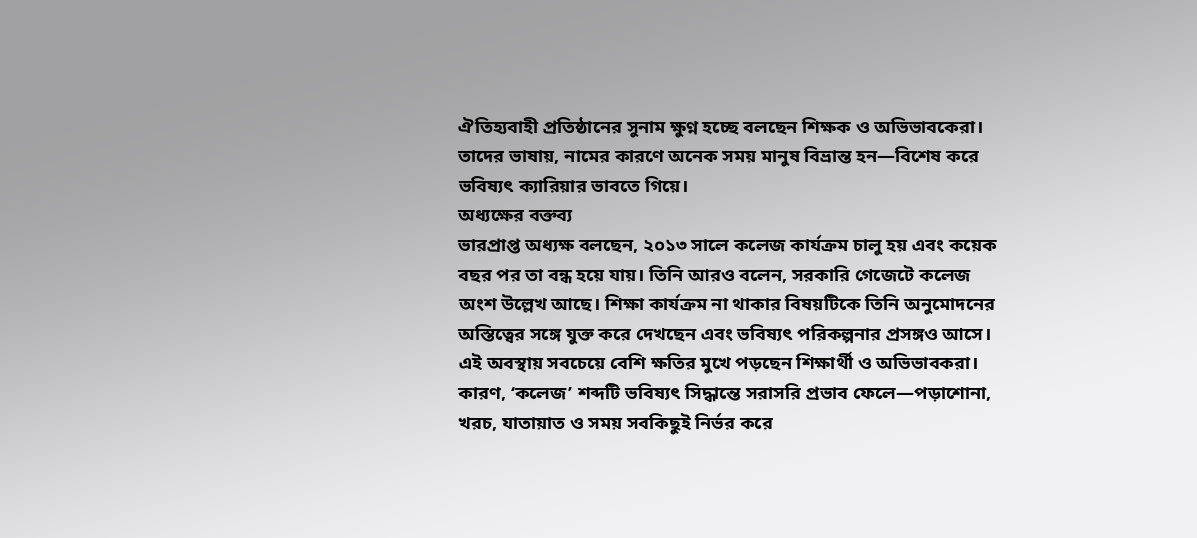ঐতিহ্যবাহী প্রতিষ্ঠানের সুনাম ক্ষুণ্ন হচ্ছে বলছেন শিক্ষক ও অভিভাবকেরা। তাদের ভাষায়, নামের কারণে অনেক সময় মানুষ বিভ্রান্ত হন—বিশেষ করে ভবিষ্যৎ ক্যারিয়ার ভাবতে গিয়ে।
অধ্যক্ষের বক্তব্য
ভারপ্রাপ্ত অধ্যক্ষ বলছেন, ২০১৩ সালে কলেজ কার্যক্রম চালু হয় এবং কয়েক বছর পর তা বন্ধ হয়ে যায়। তিনি আরও বলেন, সরকারি গেজেটে কলেজ অংশ উল্লেখ আছে। শিক্ষা কার্যক্রম না থাকার বিষয়টিকে তিনি অনুমোদনের অস্তিত্বের সঙ্গে যুক্ত করে দেখছেন এবং ভবিষ্যৎ পরিকল্পনার প্রসঙ্গও আসে।
এই অবস্থায় সবচেয়ে বেশি ক্ষতির মুখে পড়ছেন শিক্ষার্থী ও অভিভাবকরা। কারণ, ‘কলেজ’ শব্দটি ভবিষ্যৎ সিদ্ধান্তে সরাসরি প্রভাব ফেলে—পড়াশোনা, খরচ, যাতায়াত ও সময় সবকিছুই নির্ভর করে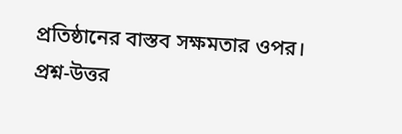প্রতিষ্ঠানের বাস্তব সক্ষমতার ওপর।
প্রশ্ন-উত্তর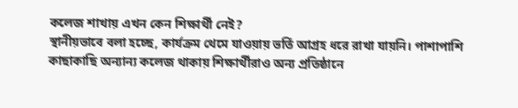কলেজ শাখায় এখন কেন শিক্ষার্থী নেই?
স্থানীয়ভাবে বলা হচ্ছে, কার্যক্রম থেমে যাওয়ায় ভর্তি আগ্রহ ধরে রাখা যায়নি। পাশাপাশি কাছাকাছি অন্যান্য কলেজ থাকায় শিক্ষার্থীরাও অন্য প্রতিষ্ঠানে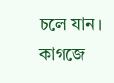চলে যান।
কাগজে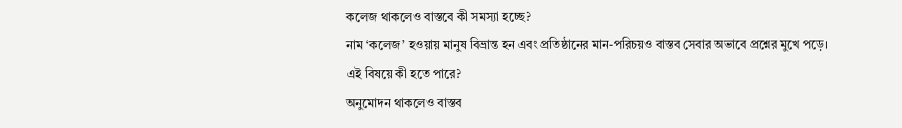কলেজ থাকলেও বাস্তবে কী সমস্যা হচ্ছে?
নাম ‘কলেজ’ হওয়ায় মানুষ বিভ্রান্ত হন এবং প্রতিষ্ঠানের মান-পরিচয়ও বাস্তব সেবার অভাবে প্রশ্নের মুখে পড়ে।
এই বিষয়ে কী হতে পারে?
অনুমোদন থাকলেও বাস্তব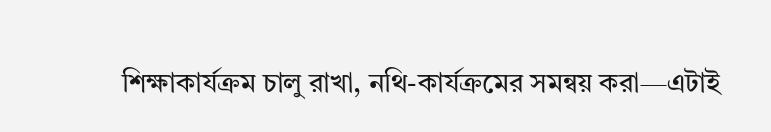শিক্ষাকার্যক্রম চালু রাখা, নথি-কার্যক্রমের সমন্বয় করা—এটাই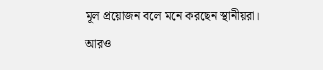মূল প্রয়োজন বলে মনে করছেন স্থানীয়রা।
আরও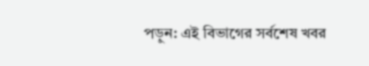পড়ুন: এই বিভাগের সর্বশেষ খবর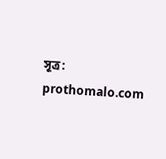সূত্র: prothomalo.com